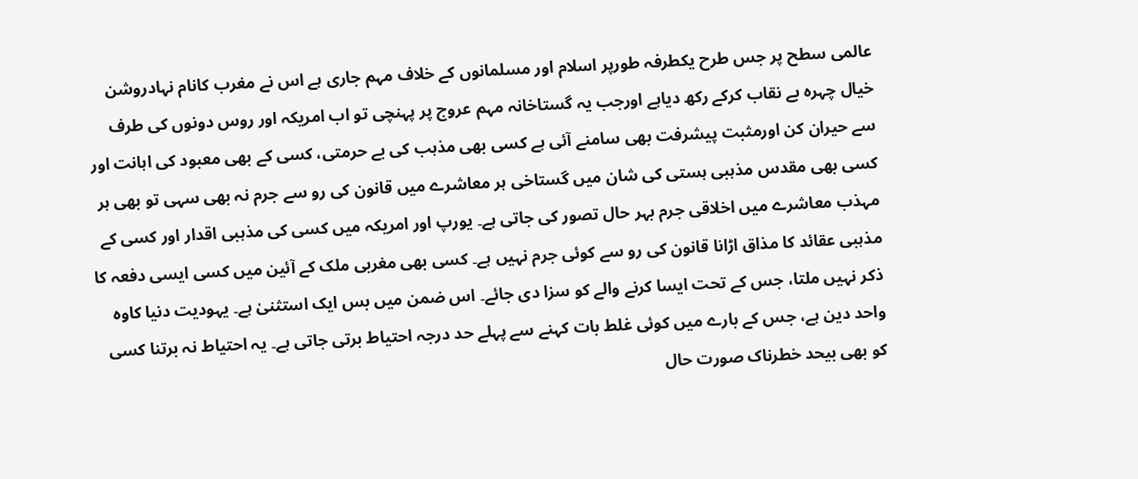عالمی سطح پر جس طرح یکطرفہ طورپر اسلام اور مسلمانوں کے خلاف مہم جاری ہے اس نے مغرب کانام نہادروشن خیال چہرہ بے نقاب کرکے رکھ دیاہے اورجب یہ گستاخانہ مہم عروج پر پہنچی تو اب امریکہ اور روس دونوں کی طرف سے حیران کن اورمثبت پیشرفت بھی سامنے آئی ہے کسی بھی مذہب کی بے حرمتی، کسی کے بھی معبود کی اہانت اور کسی بھی مقدس مذہبی ہستی کی شان میں گستاخی ہر معاشرے میں قانون کی رو سے جرم نہ بھی سہی تو بھی ہر مہذب معاشرے میں اخلاقی جرم بہر حال تصور کی جاتی ہے۔ یورپ اور امریکہ میں کسی کی مذہبی اقدار اور کسی کے مذہبی عقائد کا مذاق اڑانا قانون کی رو سے کوئی جرم نہیں ہے۔ کسی بھی مغربی ملک کے آئین میں کسی ایسی دفعہ کا ذکر نہیں ملتا، جس کے تحت ایسا کرنے والے کو سزا دی جائے۔ اس ضمن میں بس ایک استثنیٰ ہے۔ یہودیت دنیا کاوہ واحد دین ہے، جس کے بارے میں کوئی غلط بات کہنے سے پہلے حد درجہ احتیاط برتی جاتی ہے۔ یہ احتیاط نہ برتنا کسی کو بھی بیحد خطرناک صورت حال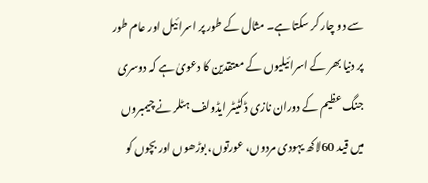سے دو چار کر سکتا ہے۔ مثال کے طور پر اسرائیل اور عام طور پر دنیا بھر کے اسرائیلیوں کے معتقدین کا دعویٰ ہے کہ دوسری جنگ عظیم کے دوران نازی ڈکٹیٹر ایڈولف ہٹلر نے چیمبروں میں قید 60لاکھ یہودی مردوں، عورتوں، بوڑھوں اور بچوں کو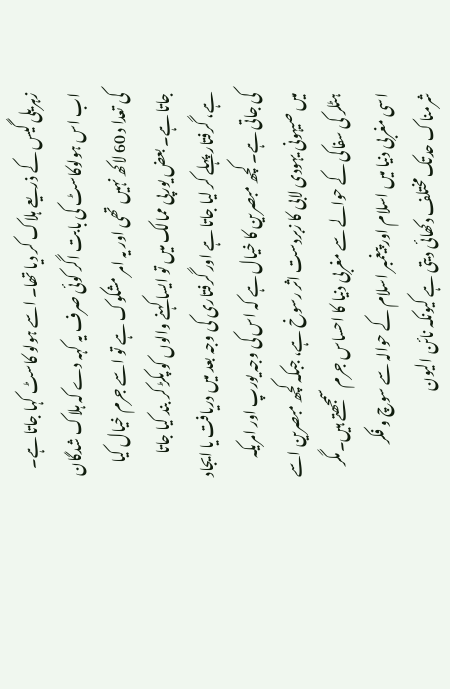زہریلی گیس کے ذریعے ہلاک کر دیا تھا۔ اسے ہولو کاسٹ کہا جاتا ہے۔ اب اس ہولوکاسٹ کی بابت اگر کوئی صرف یہ کہہ دے کہ ہلاک شدگان کی تعدا د 60 لاکھ نہیں تھی اور یہ امر مشکوک ہے تو اسے جرم خیال کیا جاتا ہے۔ بعض یورپی ممالک میں تو ایسا کہنے والوں کو پکڑ کر بند کیا جاتا ہے، گرفتار پہلے کر لیا جاتا ہے اور گرفتاری کی وجہ بعد میں دریافت یا ایجاد کی جاتی ہے۔ کچھ مبصرین کا خیال ہے کہ اس کی وجہ یورپ اور امریکہ میں صیہونی یہودی لابی کا زبردست اثر رسوخ ہے، جبکہ کچھ مبصرین اسے ہٹلر کی سفاکی کے حوالے سے مغربی دنیا کا احساس جرم سمجھتے ہیں۔مگر اسی مغربی دنیا میں اسلام اور پیغمبر اسلام کے حوالہ سے سوچ و فکر شرمناک حدتک مختلف دکھائی دیتی ہے کیونکہ نائن الیون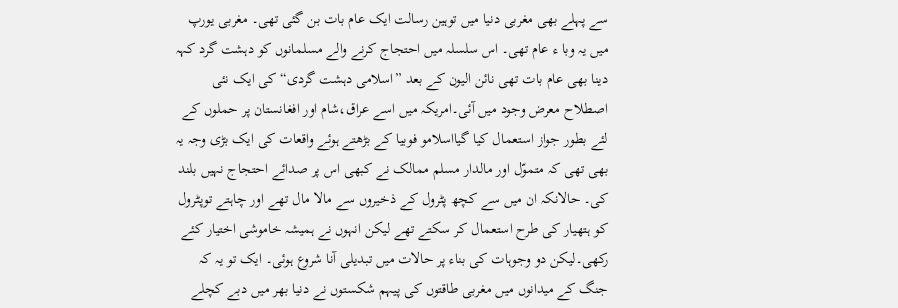سے پہلے بھی مغربی دنیا میں توہین رسالت ایک عام بات بن گئی تھی۔ مغربی یورپ میں یہ وبا ء عام تھی۔ اس سلسلہ میں احتجاج کرنے والے مسلمانوں کو دہشت گرد کہہ دینا بھی عام بات تھی نائن الیون کے بعد ”اسلامی دہشت گردی“ کی ایک نئی اصطلاح معرض وجود میں آئی۔امریکہ میں اسے عراق،شام اور افغانستان پر حملوں کے لئے بطور جواز استعمال کیا گیااسلامو فوبیا کے بڑھتے ہوئے واقعات کی ایک بڑی وجہ یہ بھی تھی کہ متموّل اور مالدار مسلم ممالک نے کبھی اس پر صدائے احتجاج نہیں بلند کی۔ حالانکہ ان میں سے کچھ پٹرول کے ذخیروں سے مالا مال تھے اور چاہتے توپٹرول کو ہتھیار کی طرح استعمال کر سکتے تھے لیکن انہوں نے ہمیشہ خاموشی اختیار کئے رکھی۔لیکن دو وجوہات کی بناء پر حالات میں تبدیلی آنا شروع ہوئی۔ ایک تو یہ کہ جنگ کے میدانوں میں مغربی طاقتوں کی پیہم شکستوں نے دنیا بھر میں دبے کچلے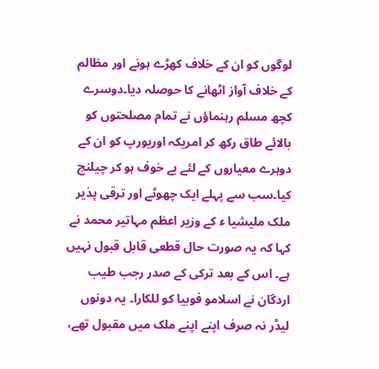لوگوں کو ان کے خلاف کھڑے ہونے اور مظالم کے خلاف آواز اٹھانے کا حوصلہ دیا۔دوسرے کچھ مسلم رہنماؤں نے تمام مصلحتوں کو بالائے طاق رکھ کر امریکہ اوریورپ کو ان کے دوہرے معیاروں کے لئے بے خوف ہو کر چیلنج کیا۔سب سے پہلے ایک چھوٹے اور ترقی پذیر ملک ملیشیا ء کے وزیر اعظم مہاتیر محمد نے کہا کہ یہ صورت حال قطعی قابل قبول نہیں ہے۔ اس کے بعد ترکی کے صدر رجب طیب اردگان نے اسلامو فوبیا کو للکارا۔ یہ دونوں لیڈر نہ صرف اپنے اپنے ملک میں مقبول تھے،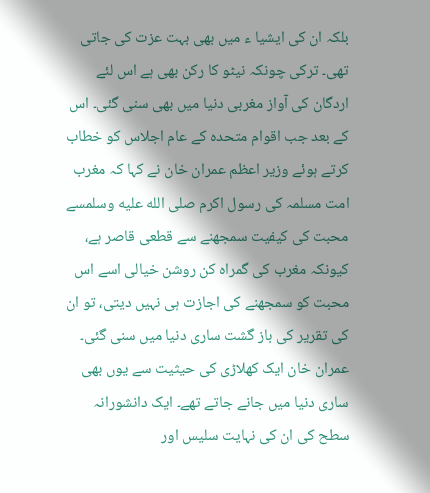بلکہ ان کی ایشیا ء میں بھی بہت عزت کی جاتی تھی۔ ترکی چونکہ نیٹو کا رکن بھی ہے اس لئے اردگان کی آواز مغربی دنیا میں بھی سنی گئی۔ اس کے بعد جب اقوام متحدہ کے عام اجلاس کو خطاب کرتے ہوئے وزیر اعظم عمران خان نے کہا کہ مغرب امت مسلمہ کی رسول اکرم صلى الله عليه وسلمسے محبت کی کیفیت سمجھنے سے قطعی قاصر ہے، کیونکہ مغرب کی گمراہ کن روشن خیالی اسے اس محبت کو سمجھنے کی اجازت ہی نہیں دیتی، تو ان کی تقریر کی باز گشت ساری دنیا میں سنی گئی۔ عمران خان ایک کھلاڑی کی حیثیت سے یوں بھی ساری دنیا میں جانے جاتے تھے۔ ایک دانشورانہ سطح کی ان کی نہایت سلیس اور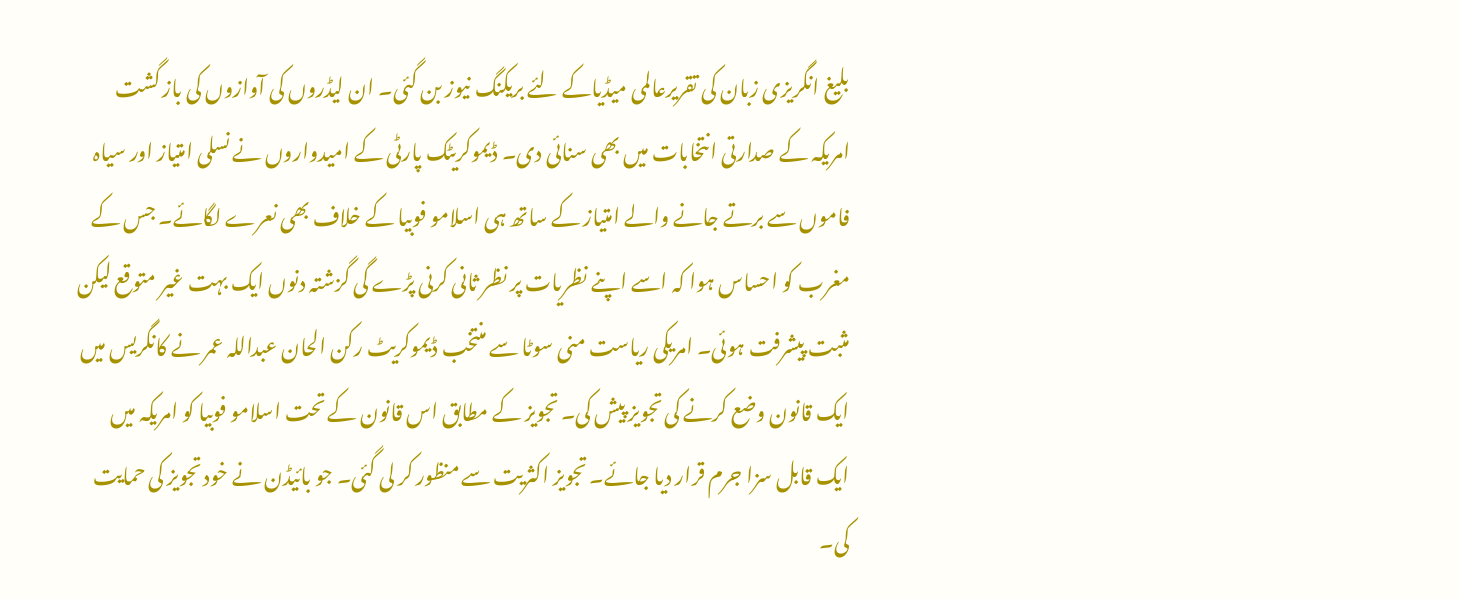بلیغ انگریزی زبان کی تقریرعالمی میڈیاکے لئے بریکنگ نیوز بن گئی۔ ان لیڈروں کی آوازوں کی باز گشت امریکہ کے صدارتی انتخابات میں بھی سنائی دی۔ ڈیموکریٹک پارٹی کے امیدواروں نے نسلی امتیاز اور سیاہ فاموں سے برتے جانے والے امتیاز کے ساتھ ہی اسلامو فوبیا کے خلاف بھی نعرے لگائے۔ جس کے مغرب کو احساس ہوا کہ اسے اپنے نظریات پر نظر ثانی کرنی پڑے گی گزشتہ دنوں ایک بہت غیر متوقع لیکن مثبت پیشرفت ہوئی۔ امریکی ریاست منی سوٹا سے منتخب ڈیموکریٹ رکن الحان عبداللہ عمر نے کانگریس میں ایک قانون وضع کرنے کی تجویز پیش کی۔ تجویز کے مطابق اس قانون کے تحت اسلامو فوبیا کو امریکہ میں ایک قابل سزا جرم قرار دیا جائے۔ تجویز اکثریت سے منظور کر لی گئی۔ جو بائیڈن نے خود تجویز کی حمایت کی۔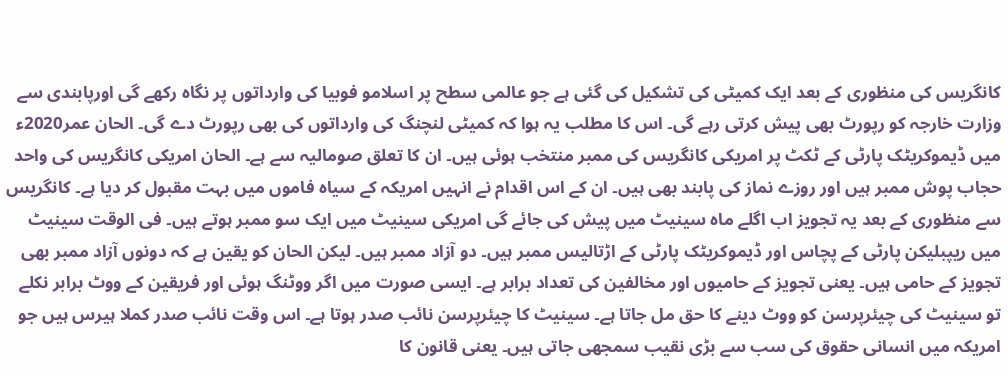کانگریس کی منظوری کے بعد ایک کمیٹی کی تشکیل کی گئی ہے جو عالمی سطح پر اسلامو فوبیا کی وارداتوں پر نگاہ رکھے گی اورپابندی سے وزارت خارجہ کو رپورٹ بھی پیش کرتی رہے گی۔ اس کا مطلب یہ ہوا کہ کمیٹی لنچنگ کی وارداتوں کی بھی رپورٹ دے گی۔ الحان عمر2020ء میں ڈیموکریٹک پارٹی کے ٹکٹ پر امریکی کانگریس کی ممبر منتخب ہوئی ہیں۔ ان کا تعلق صومالیہ سے ہے۔ الحان امریکی کانگریس کی واحد حجاب پوش ممبر ہیں اور روزے نماز کی پابند بھی ہیں۔ ان کے اس اقدام نے انہیں امریکہ کے سیاہ فاموں میں بہت مقبول کر دیا ہے۔ کانگریس سے منظوری کے بعد یہ تجویز اب اگلے ماہ سینیٹ میں پیش کی جائے گی امریکی سینیٹ میں ایک سو ممبر ہوتے ہیں۔ فی الوقت سینیٹ میں ریپبلیکن پارٹی کے پچاس اور ڈیموکریٹک پارٹی کے اڑتالیس ممبر ہیں۔ دو آزاد ممبر ہیں۔ لیکن الحان کو یقین ہے کہ دونوں آزاد ممبر بھی تجویز کے حامی ہیں۔ یعنی تجویز کے حامیوں اور مخالفین کی تعداد برابر ہے۔ ایسی صورت میں اگر ووٹنگ ہوئی اور فریقین کے ووٹ برابر نکلے تو سینیٹ کی چیئرپرسن کو ووٹ دینے کا حق مل جاتا ہے۔ سینیٹ کا چیئرپرسن نائب صدر ہوتا ہے۔ اس وقت نائب صدر کملا ہیرس ہیں جو امریکہ میں انسانی حقوق کی سب سے بڑی نقیب سمجھی جاتی ہیں۔ یعنی قانون کا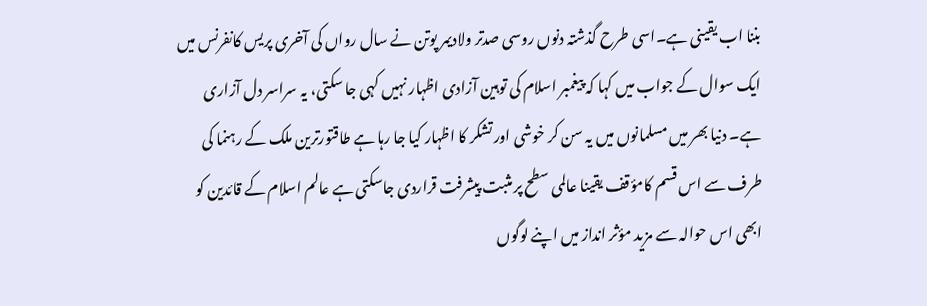بننا اب یقینی ہے۔اسی طرح گذشتہ دنوں روسی صدتر ولادیمر پوتن نے سال رواں کی آخری پریس کانفرنس میں ایک سوال کے جواب میں کہا کہ پیغمبر اسلام کی توہین آزادی اظہار نہیں کہی جا سکتی، یہ سراسر دل آزاری ہے۔ دنیا بھر میں مسلمانوں میں یہ سن کر خوشی اور تشکر کا اظہار کیا جا رہا ہے طاقتورترین ملک کے رہنما کی طرف سے اس قسم کامؤقف یقینا عالمی سطح پر مثبت پیشرفت قراردی جاسکتی ہے عالم اسلام کے قائدین کو ابھی اس حوالہ سے مزید مؤثر انداز میں اپنے لوگوں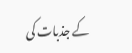کے جذبات کی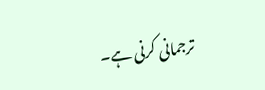ترجمانی کرنی ہے۔